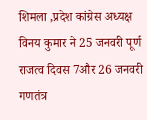शिमला ,प्रदेश कांग्रेस अध्यक्ष विनय कुमार ने 25 जनवरी पूर्ण राजत्व दिवस 7और 26 जनवरी गणतंत्र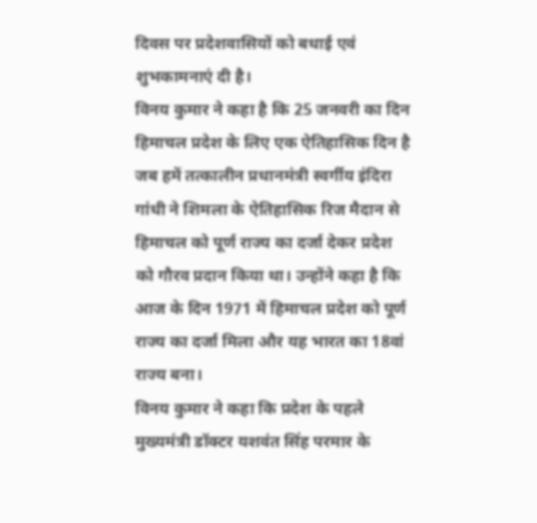दिवस पर प्रदेशवासियों को बधाई एवं शुभकामनाएं दी है।
विनय कुमार ने कहा है कि 25 जनवरी का दिन हिमाचल प्रदेश के लिए एक ऐतिहासिक दिन है जब हमें तत्कालीन प्रधानमंत्री स्वर्गीय इंदिरा गांधी ने शिमला के ऐतिहासिक रिज मैदान से हिमाचल को पूर्ण राज्य का दर्जा देकर प्रदेश को गौरव प्रदान किया था। उन्होंने कहा है कि आज के दिन 1971 में हिमाचल प्रदेश को पूर्ण राज्य का दर्जा मिला और यह भारत का 18वां राज्य बना।
विनय कुमार ने कहा कि प्रदेश के पहले मुख्यमंत्री डॉक्टर यशवंत सिंह परमार के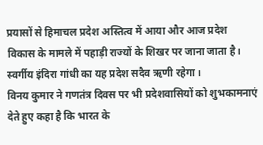प्रयासों से हिमाचल प्रदेश अस्तित्व में आया और आज प्रदेश विकास के मामले में पहाड़ी राज्यों के शिखर पर जाना जाता है। स्वर्गीय इंदिरा गांधी का यह प्रदेश सदैव ऋणी रहेगा।
विनय कुमार ने गणतंत्र दिवस पर भी प्रदेशवासियों को शुभकामनाएं देते हुए कहा है कि भारत के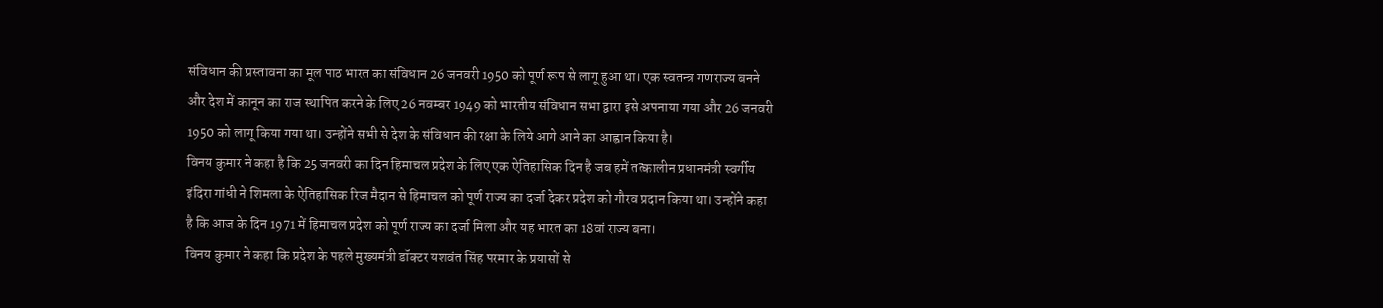संविधान की प्रस्तावना का मूल पाठ भारत का संविधान 26 जनवरी 1950 को पूर्ण रूप से लागू हुआ था। एक स्वतन्त्र गणराज्य बनने और देश में कानून का राज स्थापित करने के लिए 26 नवम्बर 1949 को भारतीय संविधान सभा द्वारा इसे अपनाया गया और 26 जनवरी 1950 को लागू किया गया था। उन्होंने सभी से देश के संविधान की रक्षा के लिये आगे आने का आह्वान किया है।
विनय कुमार ने कहा है कि 25 जनवरी का दिन हिमाचल प्रदेश के लिए एक ऐतिहासिक दिन है जब हमें तत्कालीन प्रधानमंत्री स्वर्गीय इंदिरा गांधी ने शिमला के ऐतिहासिक रिज मैदान से हिमाचल को पूर्ण राज्य का दर्जा देकर प्रदेश को गौरव प्रदान किया था। उन्होंने कहा है कि आज के दिन 1971 में हिमाचल प्रदेश को पूर्ण राज्य का दर्जा मिला और यह भारत का 18वां राज्य बना।
विनय कुमार ने कहा कि प्रदेश के पहले मुख्यमंत्री डॉक्टर यशवंत सिंह परमार के प्रयासों से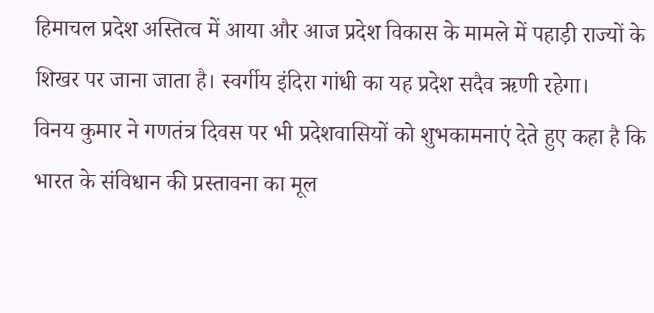हिमाचल प्रदेश अस्तित्व में आया और आज प्रदेश विकास के मामले में पहाड़ी राज्यों के शिखर पर जाना जाता है। स्वर्गीय इंदिरा गांधी का यह प्रदेश सदैव ऋणी रहेगा।
विनय कुमार ने गणतंत्र दिवस पर भी प्रदेशवासियों को शुभकामनाएं देते हुए कहा है कि भारत के संविधान की प्रस्तावना का मूल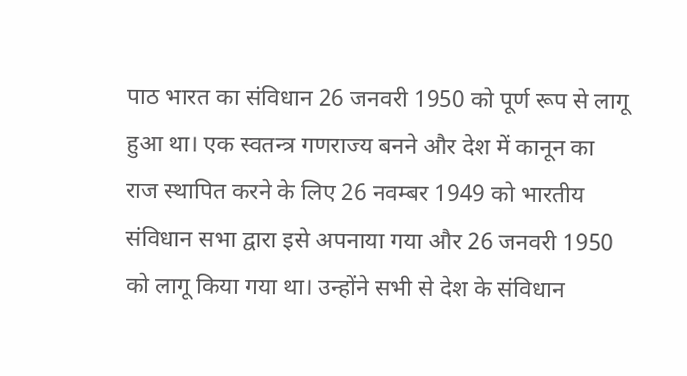पाठ भारत का संविधान 26 जनवरी 1950 को पूर्ण रूप से लागू हुआ था। एक स्वतन्त्र गणराज्य बनने और देश में कानून का राज स्थापित करने के लिए 26 नवम्बर 1949 को भारतीय संविधान सभा द्वारा इसे अपनाया गया और 26 जनवरी 1950 को लागू किया गया था। उन्होंने सभी से देश के संविधान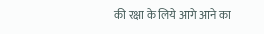की रक्षा के लिये आगे आने का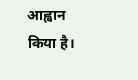आह्वान किया है।